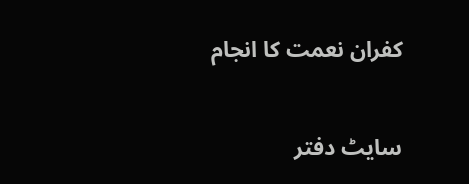کفران نعمت کا انجام

سایٹ دفتر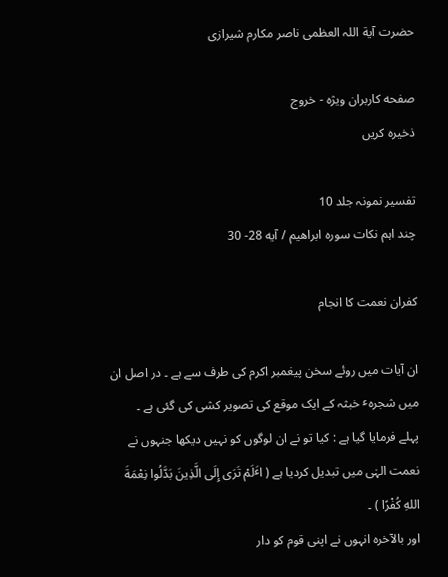حضرت آیة اللہ العظمی ناصر مکارم شیرازی

صفحه کاربران ویژه - خروج
ذخیره کریں

تفسیر نمونہ جلد 10
چند اہم نکات سوره ابراهیم / آیه 28- 30

کفران نعمت کا انجام

ان آیات میں روئے سخن پیغمبر اکرم کی طرف سے ہے ۔ در اصل ان میں شجرہٴ خبثہ کے ایک موقع کی تصویر کشی کی گئی ہے ۔
پہلے فرمایا گیا ہے : کیا تو نے ان لوگوں کو نہیں دیکھا جنہوں نے نعمت الہٰی میں تبدیل کردیا ہے ( اٴَلَمْ تَرَی إِلَی الَّذِینَ بَدَّلُوا نِعْمَةَ اللهِ کُفْرًا ) ۔
اور بالآخرہ انہوں نے اپنی قوم کو دار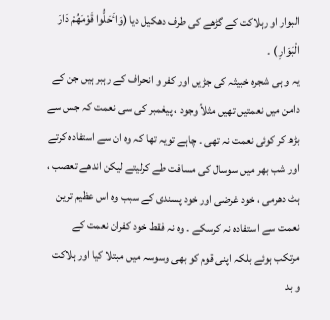البوار او رہلاکت کے گڑھے کی طرف دھکیل دیا (وَاٴَحَلُّوا قَوْمَھُمْ دَارَ الْبَوَارِ ) ۔
یہ و ہی شجرہ خبیثہ کی جڑیں اور کفر و انحراف کے رہبر ہیں جن کے دامن میں نعمتیں تھیں مثلاً وجود ، پیغمبر کی سی نعمت کہ جس سے بڑھ کر کوئی نعمت نہ تھی ۔ چاہے تویہ تھا کہ وہ ان سے استفادہ کرتے اور شب بھر میں سوسال کی مسافت طے کرلیتے لیکن اندھے تعصب ، ہٹ دھرمی ، خود غرضی اور خود پسندی کے سبب وہ اس عظیم ترین نعمت سے استفادہ نہ کرسکے ۔ وہ نہ فقط خود کفران نعمت کے مرتکب ہوئے بلکہ اپنی قوم کو بھی وسوسہ میں مبتلا کیا اور ہلاکت و بد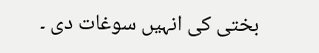بختی کی انہیں سوغات دی ۔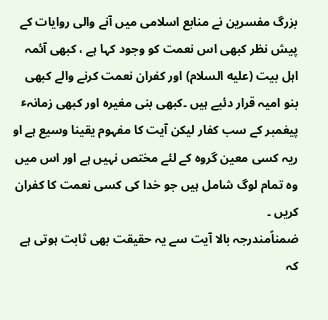بزرگ مفسرین نے منابع اسلامی میں آنے والی روایات کے پیش نظر کبھی اس نعمت کو وجود کہا ہے ، کبھی آئمہ اہل بیت (علیه السلام) اور کفران نعمت کرنے والے کبھی بنو امیہ قرار دئیے ہیں ۔کبھی بنی مغیرہ اور کبھی زمانہٴ پیغمبر کے سب کفار لیکن آیت کا مفہوم یقینا وسیع ہے او ریہ کسی معین گروہ کے لئے مختص نہیں ہے اور اس میں وہ تمام لوگ شامل ہیں جو خدا کی کسی نعمت کا کفران کریں ۔
ضمناًمندرجہ بالا آیت سے یہ حقیقت بھی ثابت ہوتی ہے کہ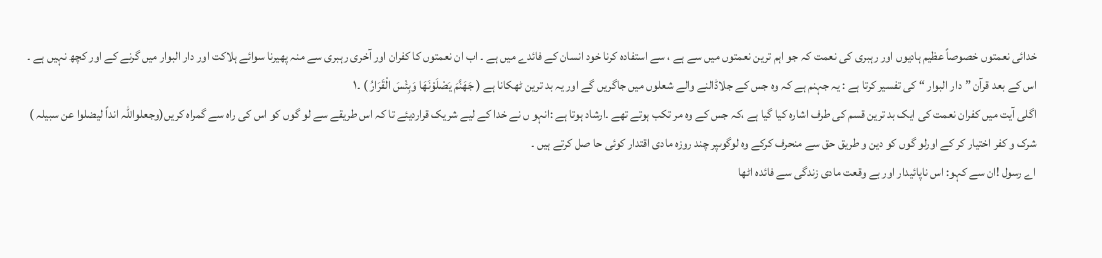خدائی نعمتوں خصوصاً عظیم ہادیوں اور رہبری کی نعمت کہ جو اہم ترین نعمتوں میں سے ہے ، سے استفادہ کرنا خود انسان کے فائدے میں ہے ۔ اب ان نعمتوں کا کفران اور آخری رہبری سے منہ پھیرنا سوائے ہلاکت اور دار البوار میں گرنے کے اور کچھ نہیں ہے ۔
اس کے بعد قرآن ”دار البوار “ کی تفسیر کرتا ہے : یہ جہنم ہے کہ وہ جس کے جلاڈالنے والے شعلوں میں جاگریں گے اور یہ بد ترین ٹھکانا ہے ( جَھَنَّمَ یَصْلَوْنَھَا وَبِئْسَ الْقَرَارُ ) ۔۱
اگلی آیت میں کفران نعمت کی ایک بد ترین قسم کی طرف اشارہ کیا گیا ہے ،کہ جس کے وہ مر تکب ہوتے تھے ۔ارشاد ہوتا ہے :انہو ں نے خدا کے لیے شریک قراردیئے تا کہ اس طریقے سے لو گوں کو اس کی راہ سے گمراہ کریں(وجعلواللہ انداً لیضلوا عن سبیلہ )
شرک و کفر اختیار کر کے اورلو گوں کو دین و طریق حق سے منحرف کرکے وہ لوگوںپر چند روزہ مادی اقتدار کوئی حا صل کرتے ہیں ۔
اے رسول !ان سے کہو: اس ناپائیدار اور بے وقعت مادی زندگی سے فائدہ اٹھا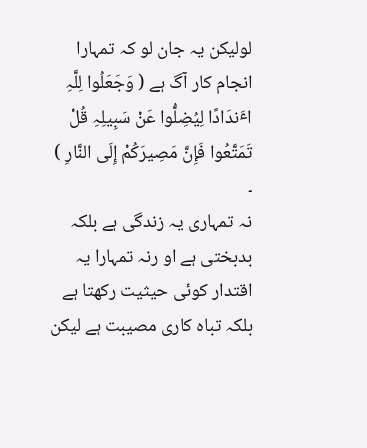لولیکن یہ جان لو کہ تمہارا انجام کار آگ ہے ( وَجَعَلُوا لِلَّہِ اٴَندَادًا لِیُضِلُّوا عَنْ سَبِیلِہِ قُلْ تَمَتَّعُوا فَإِنَّ مَصِیرَکُمْ إِلَی النَّارِ ) ۔
نہ تمہاری یہ زندگی ہے بلکہ بدبختی ہے او رنہ تمہارا یہ اقتدار کوئی حیثیت رکھتا ہے بلکہ تباہ کاری مصیبت ہے لیکن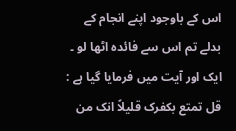اس کے باوجود اپنے انجام کے بدلے تم اس سے فائدہ اٹھا لو ۔
ایک اور آیت میں فرمایا گیا ہے :
قل تمتع بکفرک قلیلاً انک من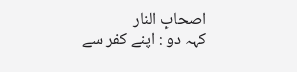اصحابِ النار
کہہ دو : اپنے کفر سے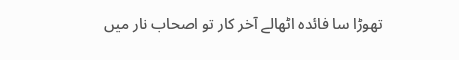تھوڑا سا فائدہ اٹھالے آخر کار تو اصحاب نار میں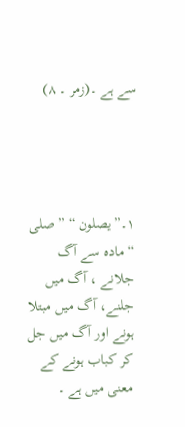سے ہے ۔(زمر ۔ ۸)




۱۔”یصلون “ ” صلی “مادہ سے آگ جلانے ، آگ میں جلنے، آگ میں مبتلا ہونے اور آگ میں جل کر کباب ہونے کے معنی میں ہے ۔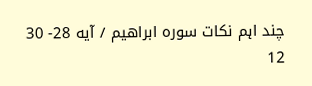چند اہم نکات سوره ابراهیم / آیه 28- 30
12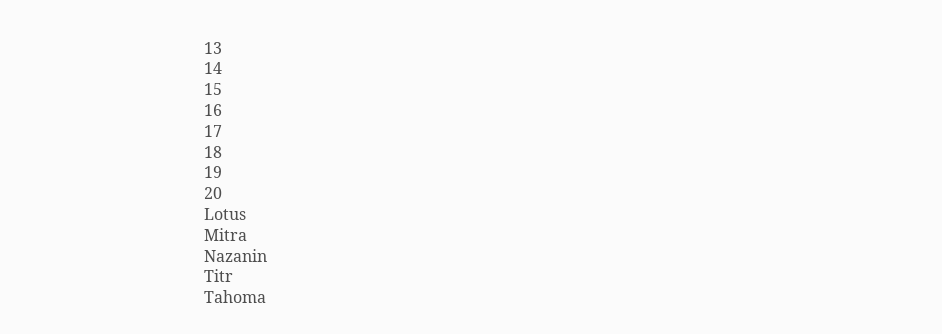13
14
15
16
17
18
19
20
Lotus
Mitra
Nazanin
Titr
Tahoma